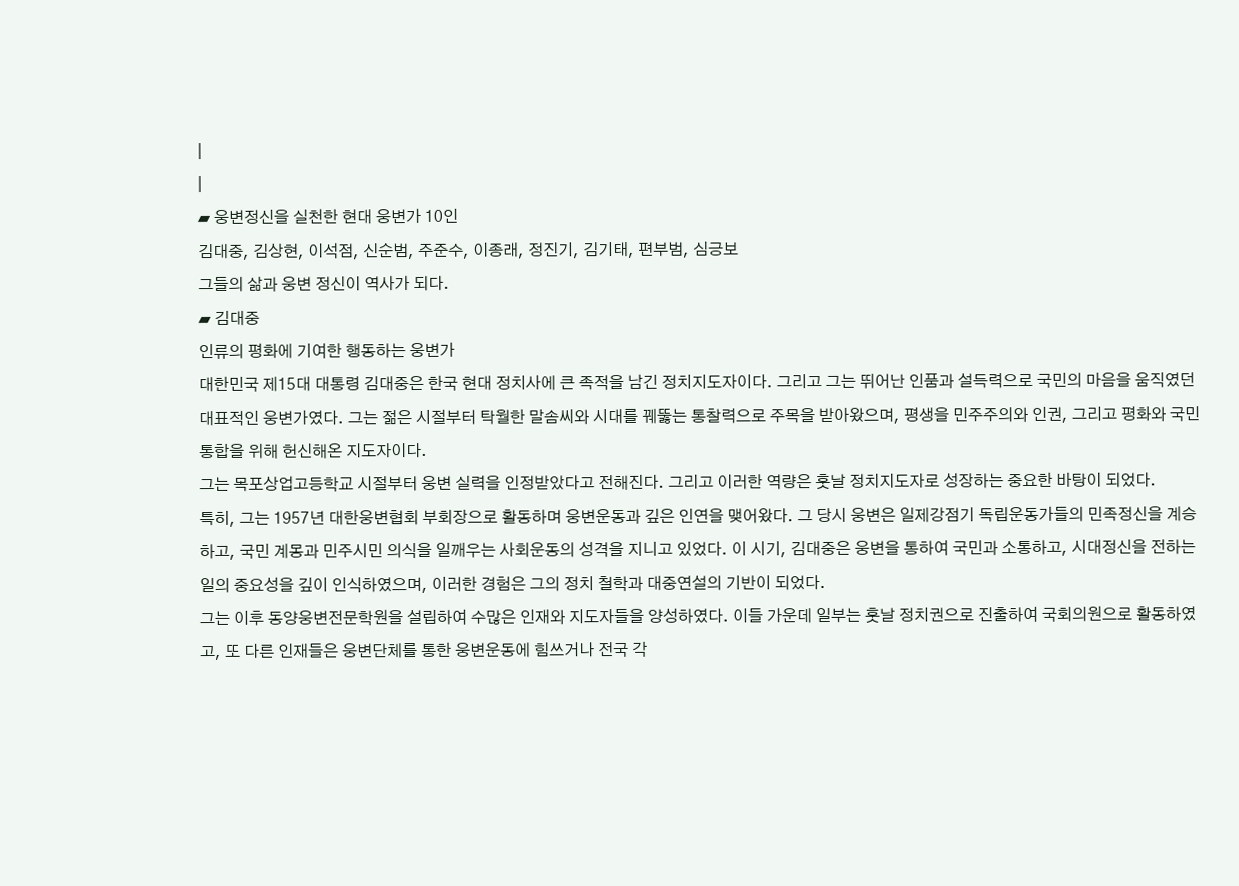|
|
▰ 웅변정신을 실천한 현대 웅변가 10인
김대중, 김상현, 이석점, 신순범, 주준수, 이종래, 정진기, 김기태, 편부범, 심긍보
그들의 삶과 웅변 정신이 역사가 되다.
▰ 김대중
인류의 평화에 기여한 행동하는 웅변가
대한민국 제15대 대통령 김대중은 한국 현대 정치사에 큰 족적을 남긴 정치지도자이다. 그리고 그는 뛰어난 인품과 설득력으로 국민의 마음을 움직였던 대표적인 웅변가였다. 그는 젊은 시절부터 탁월한 말솜씨와 시대를 꿰뚫는 통찰력으로 주목을 받아왔으며, 평생을 민주주의와 인권, 그리고 평화와 국민통합을 위해 헌신해온 지도자이다.
그는 목포상업고등학교 시절부터 웅변 실력을 인정받았다고 전해진다. 그리고 이러한 역량은 훗날 정치지도자로 성장하는 중요한 바탕이 되었다.
특히, 그는 1957년 대한웅변협회 부회장으로 활동하며 웅변운동과 깊은 인연을 맺어왔다. 그 당시 웅변은 일제강점기 독립운동가들의 민족정신을 계승하고, 국민 계몽과 민주시민 의식을 일깨우는 사회운동의 성격을 지니고 있었다. 이 시기, 김대중은 웅변을 통하여 국민과 소통하고, 시대정신을 전하는 일의 중요성을 깊이 인식하였으며, 이러한 경험은 그의 정치 철학과 대중연설의 기반이 되었다.
그는 이후 동양웅변전문학원을 설립하여 수많은 인재와 지도자들을 양성하였다. 이들 가운데 일부는 훗날 정치권으로 진출하여 국회의원으로 활동하였고, 또 다른 인재들은 웅변단체를 통한 웅변운동에 힘쓰거나 전국 각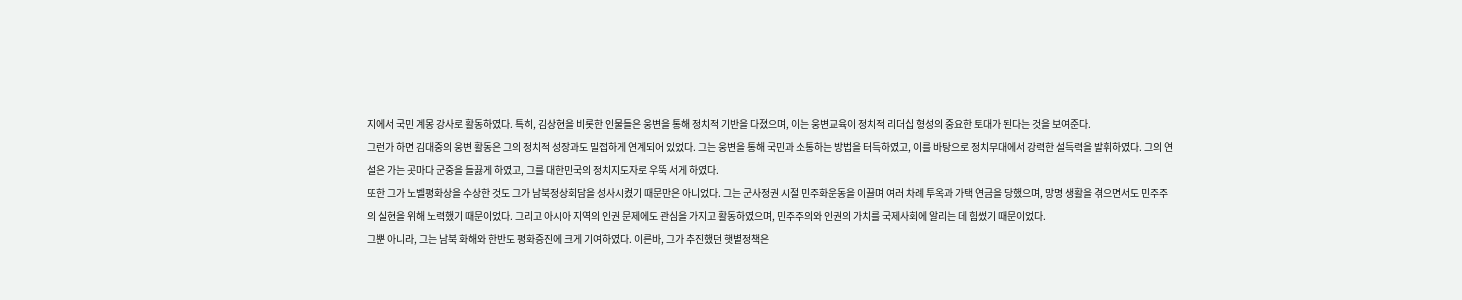지에서 국민 계몽 강사로 활동하였다. 특히, 김상현을 비롯한 인물들은 웅변을 통해 정치적 기반을 다졌으며, 이는 웅변교육이 정치적 리더십 형성의 중요한 토대가 된다는 것을 보여준다.
그런가 하면 김대중의 웅변 활동은 그의 정치적 성장과도 밀접하게 연계되어 있었다. 그는 웅변을 통해 국민과 소통하는 방법을 터득하였고, 이를 바탕으로 정치무대에서 강력한 설득력을 발휘하였다. 그의 연설은 가는 곳마다 군중을 들끓게 하였고, 그를 대한민국의 정치지도자로 우뚝 서게 하였다.
또한 그가 노벨평화상을 수상한 것도 그가 남북정상회담을 성사시켰기 때문만은 아니었다. 그는 군사정권 시절 민주화운동을 이끌며 여러 차례 투옥과 가택 연금을 당했으며, 망명 생활을 겪으면서도 민주주의 실현을 위해 노력했기 때문이었다. 그리고 아시아 지역의 인권 문제에도 관심을 가지고 활동하였으며, 민주주의와 인권의 가치를 국제사회에 알리는 데 힘썼기 때문이었다.
그뿐 아니라, 그는 남북 화해와 한반도 평화증진에 크게 기여하였다. 이른바, 그가 추진했던 햇볕정책은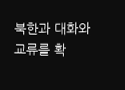북한과 대화와 교류를 확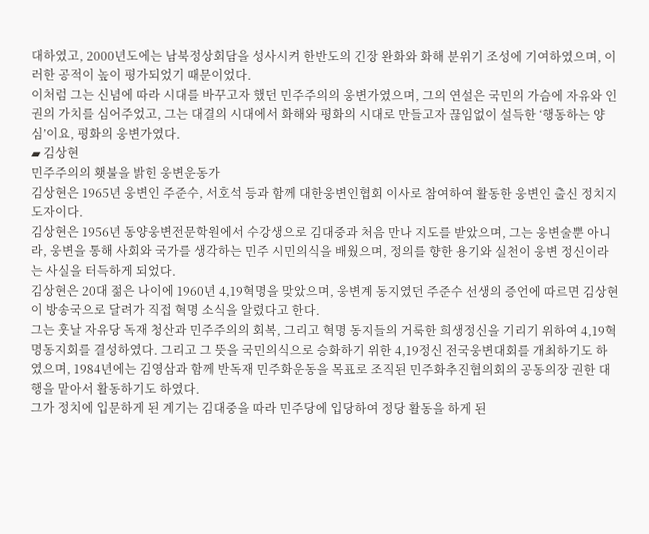대하였고, 2000년도에는 남북정상회담을 성사시켜 한반도의 긴장 완화와 화해 분위기 조성에 기여하였으며, 이러한 공적이 높이 평가되었기 때문이었다.
이처럼 그는 신념에 따라 시대를 바꾸고자 했던 민주주의의 웅변가였으며, 그의 연설은 국민의 가슴에 자유와 인권의 가치를 심어주었고, 그는 대결의 시대에서 화해와 평화의 시대로 만들고자 끊임없이 설득한 ‘행동하는 양심’이요, 평화의 웅변가였다.
▰ 김상현
민주주의의 횃불을 밝힌 웅변운동가
김상현은 1965년 웅변인 주준수, 서호석 등과 함께 대한웅변인협회 이사로 참여하여 활동한 웅변인 출신 정치지도자이다.
김상현은 1956년 동양웅변전문학원에서 수강생으로 김대중과 처음 만나 지도를 받았으며, 그는 웅변술뿐 아니라, 웅변을 통해 사회와 국가를 생각하는 민주 시민의식을 배웠으며, 정의를 향한 용기와 실천이 웅변 정신이라는 사실을 터득하게 되었다.
김상현은 20대 젊은 나이에 1960년 4,19혁명을 맞았으며, 웅변계 동지였던 주준수 선생의 증언에 따르면 김상현이 방송국으로 달려가 직접 혁명 소식을 알렸다고 한다.
그는 훗날 자유당 독재 청산과 민주주의의 회복, 그리고 혁명 동지들의 거룩한 희생정신을 기리기 위하여 4,19혁명동지회를 결성하였다. 그리고 그 뜻을 국민의식으로 승화하기 위한 4,19정신 전국웅변대회를 개최하기도 하였으며, 1984년에는 김영삼과 함께 반독재 민주화운동을 목표로 조직된 민주화추진협의회의 공동의장 권한 대행을 맡아서 활동하기도 하였다.
그가 정치에 입문하게 된 계기는 김대중을 따라 민주당에 입당하여 정당 활동을 하게 된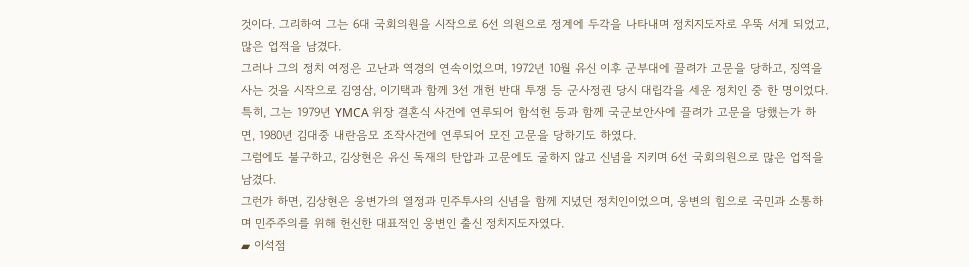것이다. 그리하여 그는 6대 국회의원을 시작으로 6선 의원으로 정계에 두각을 나타내며 정치지도자로 우뚝 서게 되었고, 많은 업적을 남겼다.
그러나 그의 정치 여정은 고난과 역경의 연속이었으며, 1972년 10월 유신 이후 군부대에 끌려가 고문을 당하고, 징역을 사는 것을 시작으로 김영삼, 이기택과 함께 3선 개헌 반대 투쟁 등 군사정권 당시 대립각을 세운 정치인 중 한 명이었다.
특히, 그는 1979년 YMCA 위장 결혼식 사건에 연루되어 함석헌 등과 함께 국군보안사에 끌려가 고문을 당했는가 하면, 1980년 김대중 내란음모 조작사건에 연루되어 모진 고문을 당하기도 하였다.
그럼에도 불구하고, 김상현은 유신 독재의 탄압과 고문에도 굴하지 않고 신념을 지키며 6선 국회의원으로 많은 업적을 남겼다.
그런가 하면, 김상현은 웅변가의 열정과 민주투사의 신념을 함께 지녔던 정치인이었으며, 웅변의 힘으로 국민과 소통하며 민주주의를 위해 헌신한 대표적인 웅변인 출신 정치지도자였다.
▰ 이석점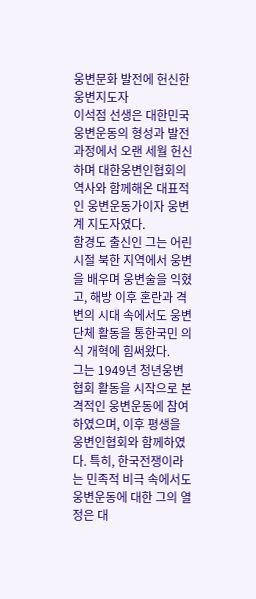웅변문화 발전에 헌신한 웅변지도자
이석점 선생은 대한민국 웅변운동의 형성과 발전 과정에서 오랜 세월 헌신하며 대한웅변인협회의 역사와 함께해온 대표적인 웅변운동가이자 웅변계 지도자였다.
함경도 출신인 그는 어린 시절 북한 지역에서 웅변을 배우며 웅변술을 익혔고, 해방 이후 혼란과 격변의 시대 속에서도 웅변단체 활동을 통한국민 의식 개혁에 힘써왔다.
그는 1949년 청년웅변협회 활동을 시작으로 본격적인 웅변운동에 참여하였으며, 이후 평생을 웅변인협회와 함께하였다. 특히, 한국전쟁이라는 민족적 비극 속에서도 웅변운동에 대한 그의 열정은 대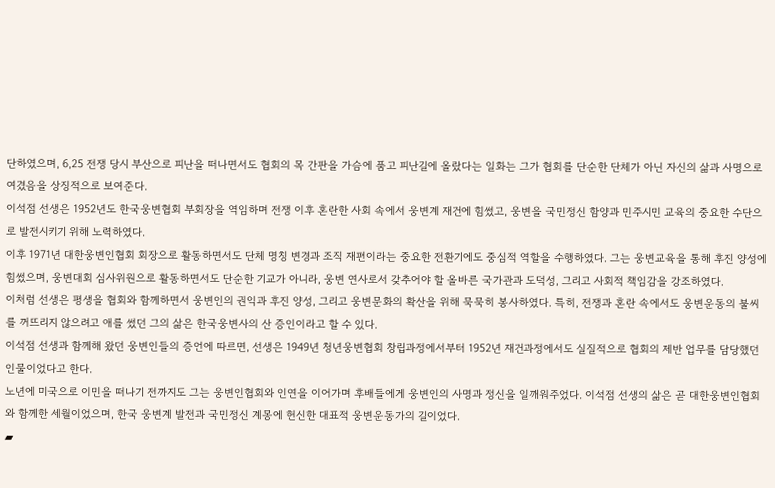단하였으며, 6,25 전쟁 당시 부산으로 피난을 떠나면서도 협회의 목 간판을 가슴에 품고 피난길에 올랐다는 일화는 그가 협회를 단순한 단체가 아닌 자신의 삶과 사명으로 여겼음을 상징적으로 보여준다.
이석점 선생은 1952년도 한국웅변협회 부회장을 역임하며 전쟁 이후 혼란한 사회 속에서 웅변계 재건에 힘썼고, 웅변을 국민정신 함양과 민주시민 교육의 중요한 수단으로 발전시키기 위해 노력하였다.
이후 1971년 대한웅변인협회 회장으로 활동하면서도 단체 명칭 변경과 조직 재편이라는 중요한 전환기에도 중심적 역할을 수행하였다. 그는 웅변교육을 통해 후진 양성에 힘썼으며, 웅변대회 심사위원으로 활동하면서도 단순한 기교가 아니라, 웅변 연사로서 갖추어야 할 올바른 국가관과 도덕성, 그리고 사회적 책임감을 강조하였다.
이처럼 선생은 평생을 협회와 함께하면서 웅변인의 권익과 후진 양성, 그리고 웅변문화의 확산을 위해 묵묵히 봉사하였다. 특히, 전쟁과 혼란 속에서도 웅변운동의 불씨를 꺼뜨리지 않으려고 애를 썼던 그의 삶은 한국웅변사의 산 증인이라고 할 수 있다.
이석점 선생과 함께해 왔던 웅변인들의 증언에 따르면, 선생은 1949년 청년웅변협회 창립과정에서부터 1952년 재건과정에서도 실질적으로 협회의 제반 업무를 담당했던 인물이었다고 한다.
노년에 미국으로 이민을 떠나기 전까지도 그는 웅변인협회와 인연을 이어가며 후배들에게 웅변인의 사명과 정신을 일깨워주었다. 이석점 선생의 삶은 곧 대한웅변인협회와 함께한 세월이었으며, 한국 웅변계 발전과 국민정신 계몽에 헌신한 대표적 웅변운동가의 길이었다.
▰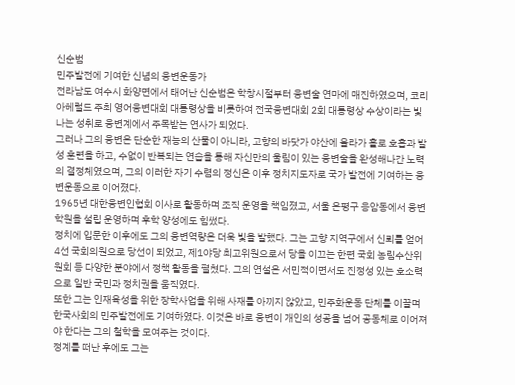신순범
민주발전에 기여한 신념의 웅변운동가
전라남도 여수시 화양면에서 태어난 신순범은 학창시절부터 웅변술 연마에 매진하였으며, 코리아헤럴드 주최 영어웅변대회 대통령상을 비롯하여 전국웅변대회 2회 대통령상 수상이라는 빛나는 성취로 웅변계에서 주목받는 연사가 되었다.
그러나 그의 웅변은 단순한 재능의 산물이 아니라, 고향의 바닷가 야산에 올라가 홀로 호흡과 발성 훈련을 하고, 수없이 반복되는 연습을 통해 자신만의 울림이 있는 웅변술을 완성해나간 노력의 결정체였으며, 그의 이러한 자기 수렴의 정신은 이후 정치지도자로 국가 발전에 기여하는 웅변운동으로 이어졌다.
1965년 대한웅변인협회 이사로 활동하며 조직 운영을 책임졌고, 서울 은평구 응암동에서 웅변학원을 설립 운영하며 후학 양성에도 힘썼다.
정치에 입문한 이후에도 그의 웅변역량은 더욱 빛을 발했다. 그는 고향 지역구에서 신뢰를 얻어 4선 국회의원으로 당선이 되었고, 제1야당 최고위원으로서 당을 이끄는 한편 국회 농림수산위원회 등 다양한 분야에서 정책 활동을 펼쳤다. 그의 연설은 서민적이면서도 진정성 있는 호소력으로 일반 국민과 정치권을 움직였다.
또한 그는 인재육성을 위한 장학사업을 위해 사재를 아끼지 않았고, 민주화운동 단체를 이끌며 한국사회의 민주발전에도 기여하였다. 이것은 바로 웅변이 개인의 성공을 넘어 공동체로 이어져야 한다는 그의 철학을 모여주는 것이다.
정계를 떠난 후에도 그는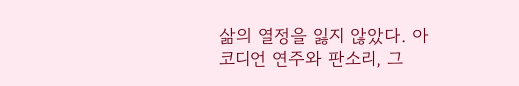삶의 열정을 잃지 않았다. 아코디언 연주와 판소리, 그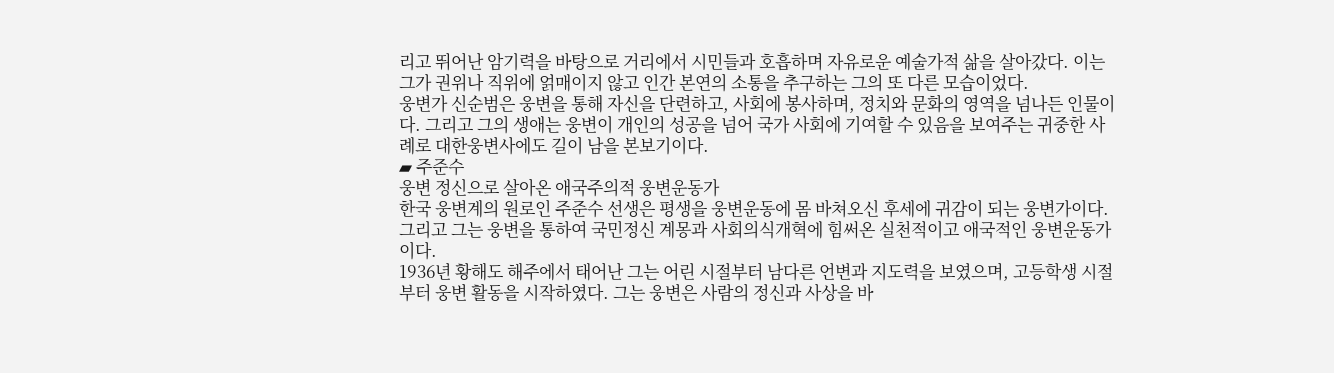리고 뛰어난 암기력을 바탕으로 거리에서 시민들과 호흡하며 자유로운 예술가적 삶을 살아갔다. 이는 그가 권위나 직위에 얽매이지 않고 인간 본연의 소통을 추구하는 그의 또 다른 모습이었다.
웅변가 신순범은 웅변을 통해 자신을 단련하고, 사회에 봉사하며, 정치와 문화의 영역을 넘나든 인물이다. 그리고 그의 생애는 웅변이 개인의 성공을 넘어 국가 사회에 기여할 수 있음을 보여주는 귀중한 사례로 대한웅변사에도 길이 남을 본보기이다.
▰ 주준수
웅변 정신으로 살아온 애국주의적 웅변운동가
한국 웅변계의 원로인 주준수 선생은 평생을 웅변운동에 몸 바쳐오신 후세에 귀감이 되는 웅변가이다. 그리고 그는 웅변을 통하여 국민정신 계몽과 사회의식개혁에 힘써온 실천적이고 애국적인 웅변운동가이다.
1936년 황해도 해주에서 태어난 그는 어린 시절부터 남다른 언변과 지도력을 보였으며, 고등학생 시절부터 웅변 활동을 시작하였다. 그는 웅변은 사람의 정신과 사상을 바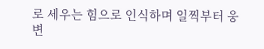로 세우는 힘으로 인식하며 일찍부터 웅변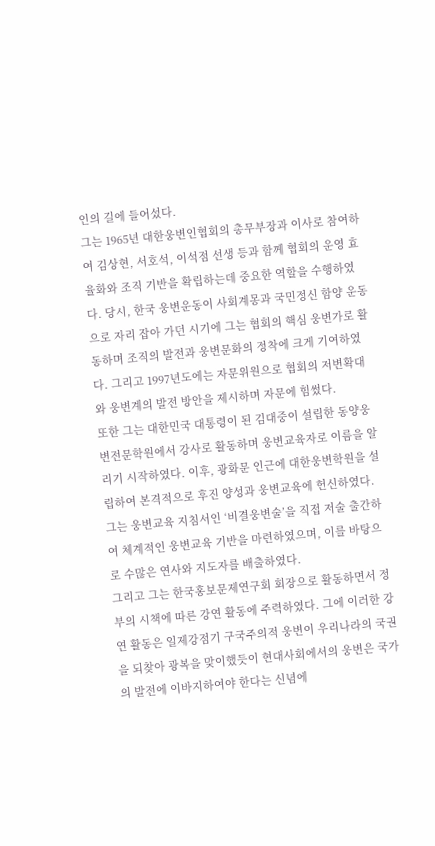인의 길에 들어섰다.
그는 1965년 대한웅변인협회의 총무부장과 이사로 참여하여 김상현, 서호석, 이석점 선생 등과 함께 협회의 운영 효율화와 조직 기반을 확립하는데 중요한 역할을 수행하였다. 당시, 한국 웅변운동이 사회계몽과 국민정신 함양 운동으로 자리 잡아 가던 시기에 그는 협회의 핵심 웅변가로 활동하며 조직의 발전과 웅변문화의 정착에 크게 기여하였다. 그리고 1997년도에는 자문위원으로 협회의 저변확대와 웅변계의 발전 방안을 제시하며 자문에 힘썼다.
또한 그는 대한민국 대통령이 된 김대중이 설립한 동양웅변전문학원에서 강사로 활동하며 웅변교육자로 이름을 알리기 시작하였다. 이후, 광화문 인근에 대한웅변학원을 설립하여 본격적으로 후진 양성과 웅변교육에 헌신하였다. 그는 웅변교육 지침서인 ‘비결웅변술’을 직접 저술 출간하여 체계적인 웅변교육 기반을 마련하였으며, 이를 바탕으로 수많은 연사와 지도자를 배출하였다.
그리고 그는 한국홍보문제연구회 회장으로 활동하면서 정부의 시책에 따른 강연 활동에 주력하였다. 그에 이러한 강연 활동은 일제강점기 구국주의적 웅변이 우리나라의 국권을 되찾아 광복을 맞이했듯이 현대사회에서의 웅변은 국가의 발전에 이바지하여야 한다는 신념에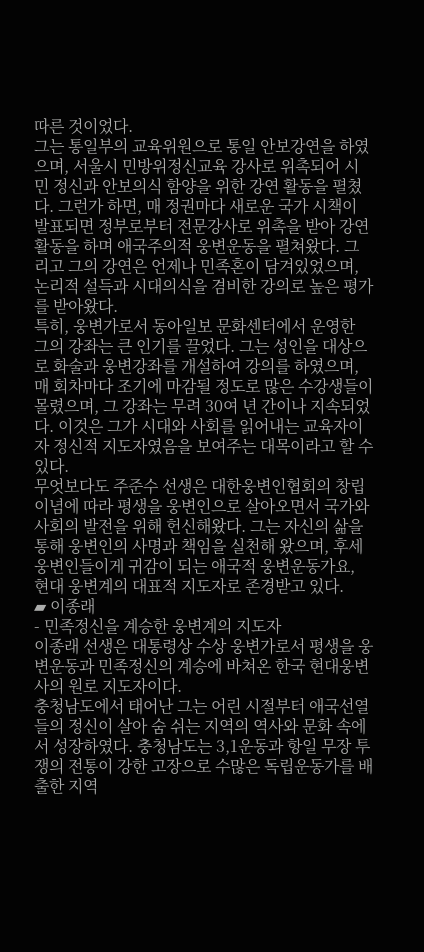따른 것이었다.
그는 통일부의 교육위원으로 통일 안보강연을 하였으며, 서울시 민방위정신교육 강사로 위촉되어 시민 정신과 안보의식 함양을 위한 강연 활동을 펼쳤다. 그런가 하면, 매 정권마다 새로운 국가 시책이 발표되면 정부로부터 전문강사로 위촉을 받아 강연 활동을 하며 애국주의적 웅변운동을 펼쳐왔다. 그리고 그의 강연은 언제나 민족혼이 담겨있었으며, 논리적 설득과 시대의식을 겸비한 강의로 높은 평가를 받아왔다.
특히, 웅변가로서 동아일보 문화센터에서 운영한 그의 강좌는 큰 인기를 끌었다. 그는 성인을 대상으로 화술과 웅변강좌를 개설하여 강의를 하였으며, 매 회차마다 조기에 마감될 정도로 많은 수강생들이 몰렸으며, 그 강좌는 무려 30여 년 간이나 지속되었다. 이것은 그가 시대와 사회를 읽어내는 교육자이자 정신적 지도자였음을 보여주는 대목이라고 할 수 있다.
무엇보다도 주준수 선생은 대한웅변인협회의 창립이념에 따라 평생을 웅변인으로 살아오면서 국가와 사회의 발전을 위해 헌신해왔다. 그는 자신의 삶을 통해 웅변인의 사명과 책임을 실천해 왔으며, 후세 웅변인들이게 귀감이 되는 애국적 웅변운동가요, 현대 웅변계의 대표적 지도자로 존경받고 있다.
▰ 이종래
- 민족정신을 계승한 웅변계의 지도자
이종래 선생은 대통령상 수상 웅변가로서 평생을 웅변운동과 민족정신의 계승에 바쳐온 한국 현대웅변사의 원로 지도자이다.
충청남도에서 태어난 그는 어린 시절부터 애국선열들의 정신이 살아 숨 쉬는 지역의 역사와 문화 속에서 성장하였다. 충청남도는 3,1운동과 항일 무장 투쟁의 전통이 강한 고장으로 수많은 독립운동가를 배출한 지역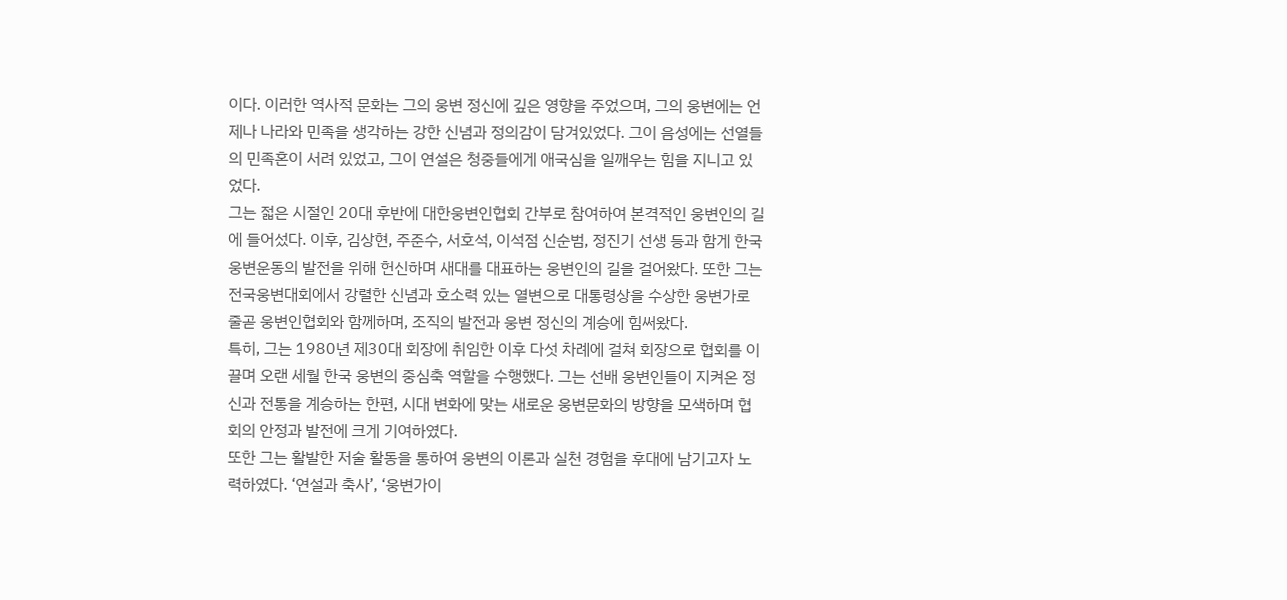이다. 이러한 역사적 문화는 그의 웅변 정신에 깊은 영향을 주었으며, 그의 웅변에는 언제나 나라와 민족을 생각하는 강한 신념과 정의감이 담겨있었다. 그이 음성에는 선열들의 민족혼이 서려 있었고, 그이 연설은 청중들에게 애국심을 일깨우는 힘을 지니고 있었다.
그는 젋은 시절인 20대 후반에 대한웅변인협회 간부로 참여하여 본격적인 웅변인의 길에 들어섰다. 이후, 김상현, 주준수, 서호석, 이석점 신순범, 정진기 선생 등과 함게 한국 웅변운동의 발전을 위해 헌신하며 새대를 대표하는 웅변인의 길을 걸어왔다. 또한 그는 전국웅변대회에서 강렬한 신념과 호소력 있는 열변으로 대통령상을 수상한 웅변가로 줄곧 웅변인협회와 함께하며, 조직의 발전과 웅변 정신의 계승에 힘써왔다.
특히, 그는 1980년 제30대 회장에 취임한 이후 다섯 차례에 걸쳐 회장으로 협회를 이끌며 오랜 세월 한국 웅변의 중심축 역할을 수행했다. 그는 선배 웅변인들이 지켜온 정신과 전통을 계승하는 한편, 시대 변화에 맞는 새로운 웅변문화의 방향을 모색하며 협회의 안정과 발전에 크게 기여하였다.
또한 그는 활발한 저술 활동을 통하여 웅변의 이론과 실천 경험을 후대에 남기고자 노력하였다. ‘연설과 축사’, ‘웅변가이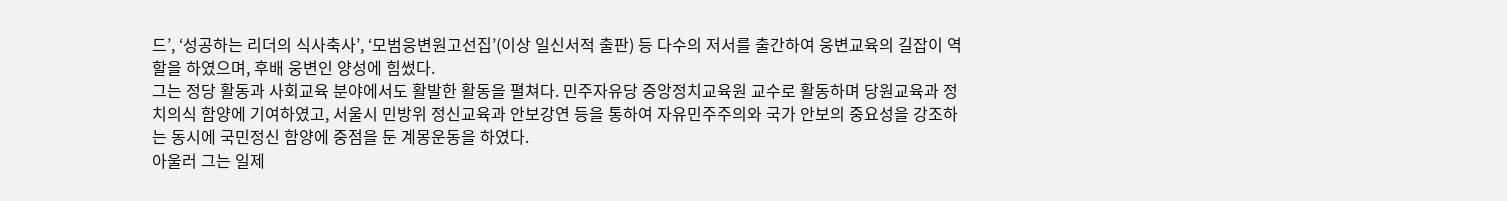드’, ‘성공하는 리더의 식사축사’, ‘모범웅변원고선집’(이상 일신서적 출판) 등 다수의 저서를 출간하여 웅변교육의 길잡이 역할을 하였으며, 후배 웅변인 양성에 힘썼다.
그는 정당 활동과 사회교육 분야에서도 활발한 활동을 펼쳐다. 민주자유당 중앙정치교육원 교수로 활동하며 당원교육과 정치의식 함양에 기여하였고, 서울시 민방위 정신교육과 안보강연 등을 통하여 자유민주주의와 국가 안보의 중요성을 강조하는 동시에 국민정신 함양에 중점을 둔 계몽운동을 하였다.
아울러 그는 일제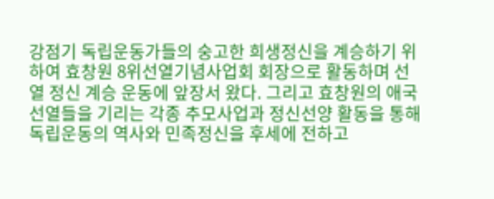강점기 독립운동가들의 숭고한 희생정신을 계승하기 위하여 효창원 8위선열기념사업회 회장으로 활동하며 선열 정신 계승 운동에 앞장서 왔다. 그리고 효창원의 애국선열들을 기리는 각종 추모사업과 정신선양 활동을 통해 독립운동의 역사와 민족정신을 후세에 전하고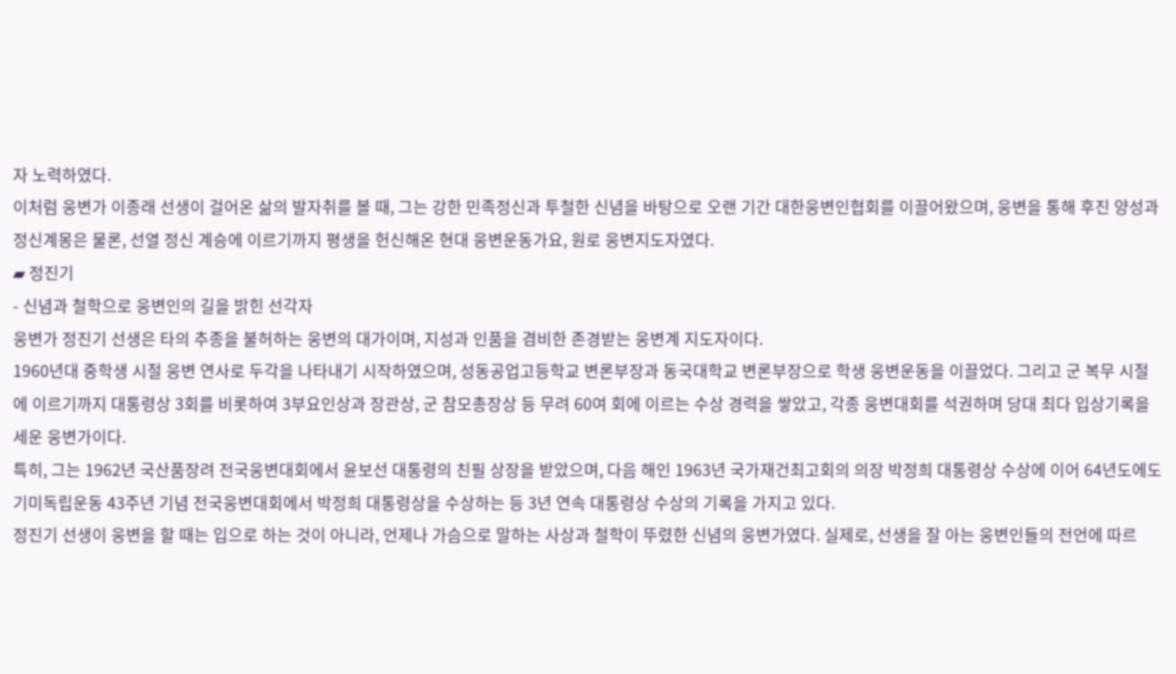자 노력하였다.
이처럼 웅변가 이종래 선생이 걸어온 삶의 발자취를 볼 때, 그는 강한 민족정신과 투철한 신념을 바탕으로 오랜 기간 대한웅변인협회를 이끌어왔으며, 웅변을 통해 후진 양성과 정신계몽은 물론, 선열 정신 계승에 이르기까지 평생을 헌신해온 현대 웅변운동가요, 원로 웅변지도자였다.
▰ 정진기
- 신념과 철학으로 웅변인의 길을 밝힌 선각자
웅변가 정진기 선생은 타의 추종을 불허하는 웅변의 대가이며, 지성과 인품을 겸비한 존경받는 웅변계 지도자이다.
1960년대 중학생 시절 웅변 연사로 두각을 나타내기 시작하였으며, 성동공업고등학교 변론부장과 동국대학교 변론부장으로 학생 웅변운동을 이끌었다. 그리고 군 복무 시절에 이르기까지 대통령상 3회를 비롯하여 3부요인상과 장관상, 군 참모총장상 등 무려 60여 회에 이르는 수상 경력을 쌓았고, 각종 웅변대회를 석권하며 당대 최다 입상기록을 세운 웅변가이다.
특히, 그는 1962년 국산품장려 전국웅변대회에서 윤보선 대통령의 친필 상장을 받았으며, 다음 해인 1963년 국가재건최고회의 의장 박정희 대통령상 수상에 이어 64년도에도 기미독립운동 43주년 기념 전국웅변대회에서 박정희 대통령상을 수상하는 등 3년 연속 대통령상 수상의 기록을 가지고 있다.
정진기 선생이 웅변을 할 때는 입으로 하는 것이 아니라, 언제나 가슴으로 말하는 사상과 철학이 뚜렸한 신념의 웅변가였다. 실제로, 선생을 잘 아는 웅변인들의 전언에 따르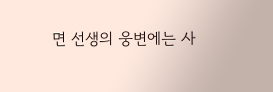면 선생의 웅변에는 사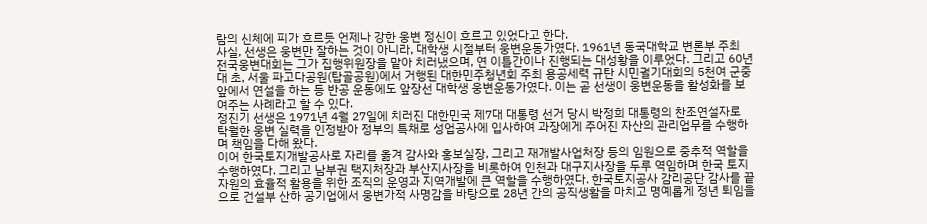람의 신체에 피가 흐르듯 언제나 강한 웅변 정신이 흐르고 있었다고 한다.
사실, 선생은 웅변만 잘하는 것이 아니라, 대학생 시절부터 웅변운동가였다. 1961년 동국대학교 변론부 주최 전국웅변대회는 그가 집행위원장을 맡아 치러냈으며, 연 이틀간이나 진행되는 대성황을 이루었다. 그리고 60년대 초, 서울 파고다공원(탑골공원)에서 거행된 대한민주청년회 주최 용공세력 규탄 시민궐기대회의 5천여 군중 앞에서 연설을 하는 등 반공 운동에도 앞장선 대학생 웅변운동가였다. 이는 곧 선생이 웅변운동을 활성화를 보여주는 사례라고 할 수 있다.
정진기 선생은 1971년 4월 27일에 치러진 대한민국 제7대 대통령 선거 당시 박정희 대통령의 찬조연설자로 탁월한 웅변 실력을 인정받아 정부의 특채로 성업공사에 입사하여 과장에게 주어진 자산의 관리업무를 수행하며 책임을 다해 왔다.
이어 한국토지개발공사로 자리를 옮겨 감사와 홍보실장, 그리고 재개발사업처장 등의 임원으로 중추적 역할을 수행하였다. 그리고 남부권 택지처장과 부산지사장을 비롯하여 인천과 대구지사장을 두루 역임하며 한국 토지 자원의 효율적 활용을 위한 조직의 운영과 지역개발에 큰 역할을 수행하였다. 한국토지공사 감리공단 감사를 끝으로 건설부 산하 공기업에서 웅변가적 사명감을 바탕으로 28년 간의 공직생활을 마치고 명예롭게 정년 퇴임을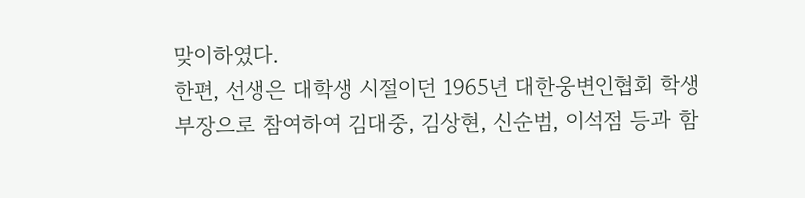맞이하였다.
한편, 선생은 대학생 시절이던 1965년 대한웅변인협회 학생부장으로 참여하여 김대중, 김상현, 신순범, 이석점 등과 함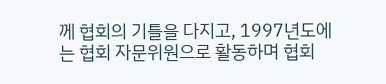께 협회의 기틀을 다지고, 1997년도에는 협회 자문위원으로 활동하며 협회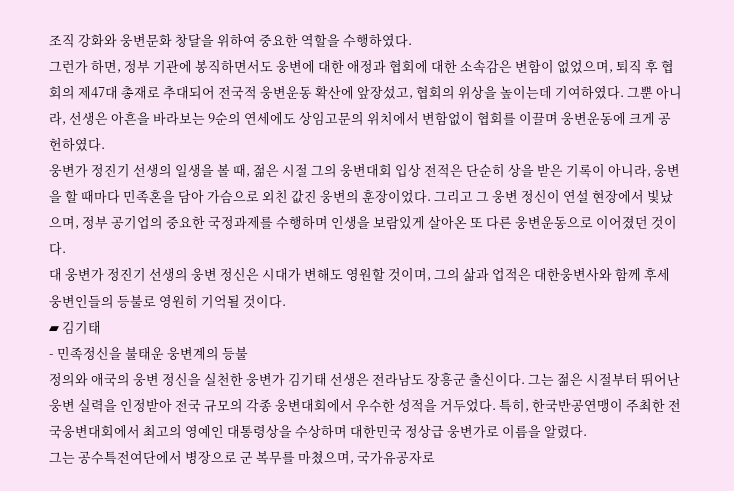조직 강화와 웅변문화 창달을 위하여 중요한 역할을 수행하였다.
그런가 하면, 정부 기관에 봉직하면서도 웅변에 대한 애정과 협회에 대한 소속감은 변함이 없었으며, 퇴직 후 협회의 제47대 총재로 추대되어 전국적 웅변운동 확산에 앞장섰고, 협회의 위상을 높이는데 기여하였다. 그뿐 아니라, 선생은 아흔을 바라보는 9순의 연세에도 상임고문의 위치에서 변함없이 협회를 이끌며 웅변운동에 크게 공헌하였다.
웅변가 정진기 선생의 일생을 볼 때, 젊은 시절 그의 웅변대회 입상 전적은 단순히 상을 받은 기록이 아니라, 웅변을 할 때마다 민족혼을 담아 가슴으로 외친 값진 웅변의 훈장이었다. 그리고 그 웅변 정신이 연설 현장에서 빛났으며, 정부 공기업의 중요한 국정과제를 수행하며 인생을 보람있게 살아온 또 다른 웅변운동으로 이어졌던 것이다.
대 웅변가 정진기 선생의 웅변 정신은 시대가 변해도 영원할 것이며, 그의 삶과 업적은 대한웅변사와 함께 후세 웅변인들의 등불로 영원히 기억될 것이다.
▰ 김기태
- 민족정신을 불태운 웅변계의 등불
정의와 애국의 웅변 정신을 실천한 웅변가 김기태 선생은 전라남도 장흥군 출신이다. 그는 젊은 시절부터 뛰어난 웅변 실력을 인정받아 전국 규모의 각종 웅변대회에서 우수한 성적을 거두었다. 특히, 한국반공연맹이 주최한 전국웅변대회에서 최고의 영예인 대통령상을 수상하며 대한민국 정상급 웅변가로 이름을 알렸다.
그는 공수특전여단에서 병장으로 군 복무를 마쳤으며, 국가유공자로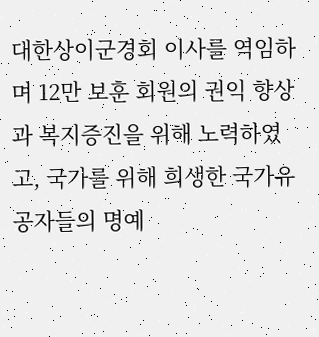대한상이군경회 이사를 역임하며 12만 보훈 회원의 권익 향상과 복지증진을 위해 노력하였고, 국가를 위해 희생한 국가유공자들의 명예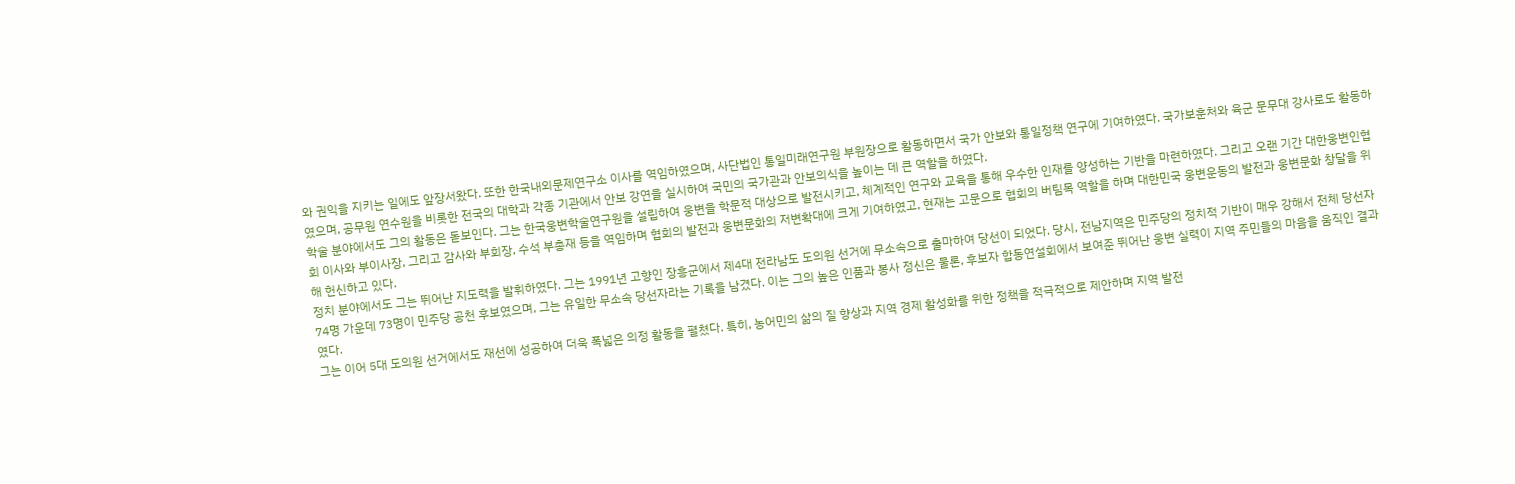와 권익을 지키는 일에도 앞장서왔다. 또한 한국내외문제연구소 이사를 역임하였으며, 사단법인 통일미래연구원 부원장으로 활동하면서 국가 안보와 통일정책 연구에 기여하였다. 국가보훈처와 육군 문무대 강사로도 활동하였으며, 공무원 연수원을 비롯한 전국의 대학과 각종 기관에서 안보 강연을 실시하여 국민의 국가관과 안보의식을 높이는 데 큰 역할을 하였다.
학술 분야에서도 그의 활동은 돋보인다. 그는 한국웅변학술연구원을 설립하여 웅변을 학문적 대상으로 발전시키고, 체계적인 연구와 교육을 통해 우수한 인재를 양성하는 기반을 마련하였다. 그리고 오랜 기간 대한웅변인협회 이사와 부이사장, 그리고 감사와 부회장, 수석 부총재 등을 역임하며 협회의 발전과 웅변문화의 저변확대에 크게 기여하였고, 현재는 고문으로 협회의 버팀목 역할을 하며 대한민국 웅변운동의 발전과 웅변문화 창달을 위해 헌신하고 있다.
정치 분야에서도 그는 뛰어난 지도력을 발휘하였다. 그는 1991년 고향인 장흥군에서 제4대 전라남도 도의원 선거에 무소속으로 출마하여 당선이 되었다. 당시, 전남지역은 민주당의 정치적 기반이 매우 강해서 전체 당선자 74명 가운데 73명이 민주당 공천 후보였으며, 그는 유일한 무소속 당선자라는 기록을 남겼다. 이는 그의 높은 인품과 봉사 정신은 물론, 후보자 합동연설회에서 보여준 뛰어난 웅변 실력이 지역 주민들의 마음을 움직인 결과였다.
그는 이어 5대 도의원 선거에서도 재선에 성공하여 더욱 폭넓은 의정 활동을 펼쳤다. 특히, 농어민의 삶의 질 향상과 지역 경제 활성화를 위한 정책을 적극적으로 제안하며 지역 발전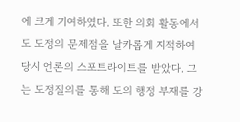에 크게 기여하였다. 또한 의회 활동에서도 도정의 문제점을 날카롭게 지적하여 당시 언론의 스포트라이트를 받았다. 그는 도정질의를 통해 도의 행정 부재를 강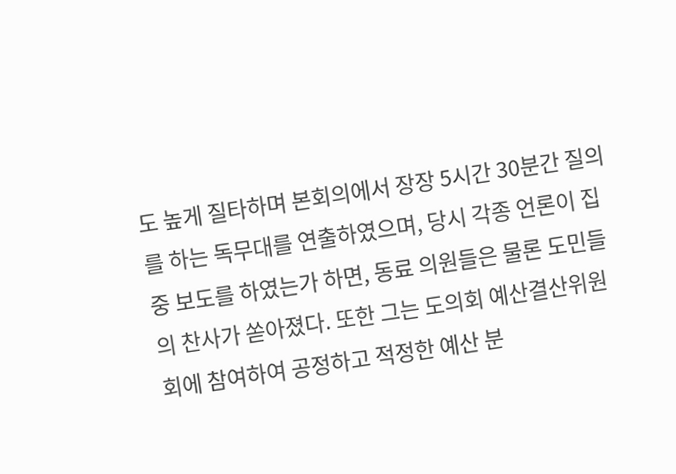도 높게 질타하며 본회의에서 장장 5시간 30분간 질의를 하는 독무대를 연출하였으며, 당시 각종 언론이 집중 보도를 하였는가 하면, 동료 의원들은 물론 도민들의 찬사가 쏟아졌다. 또한 그는 도의회 예산결산위원회에 참여하여 공정하고 적정한 예산 분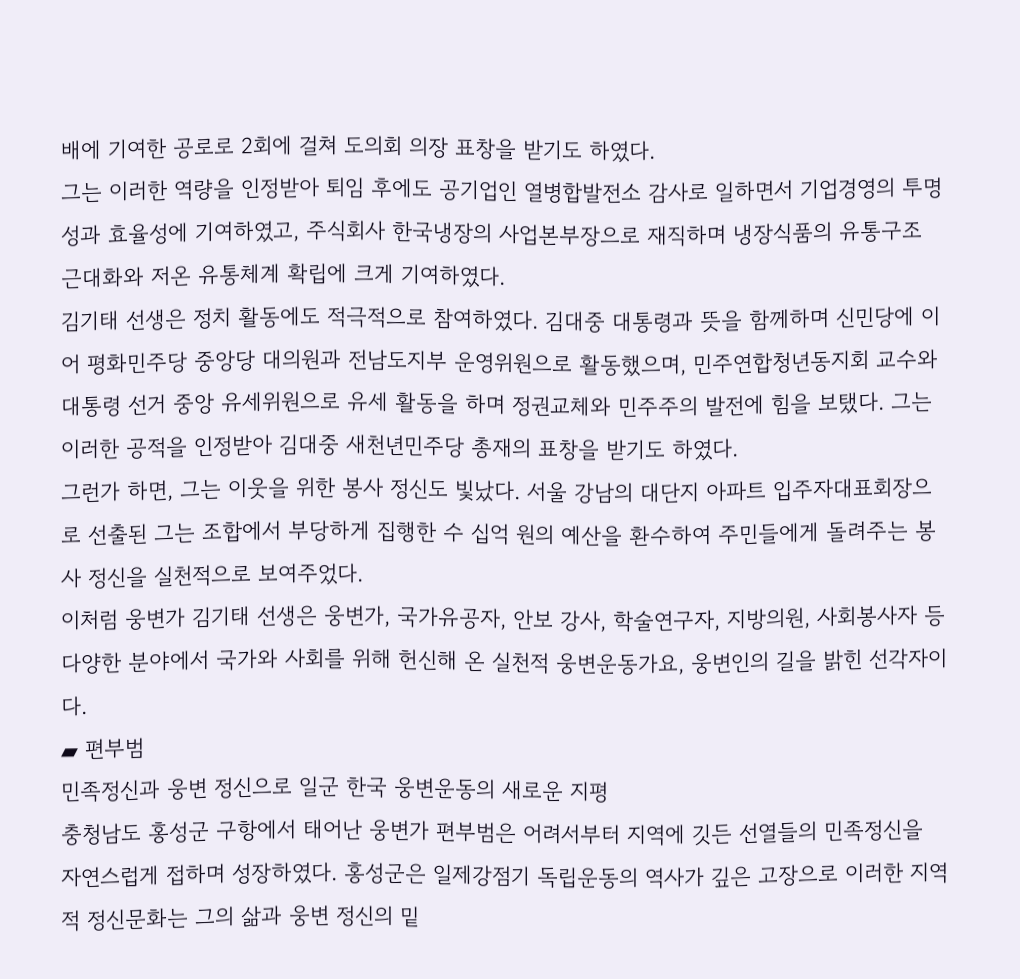배에 기여한 공로로 2회에 걸쳐 도의회 의장 표창을 받기도 하였다.
그는 이러한 역량을 인정받아 퇴임 후에도 공기업인 열병합발전소 감사로 일하면서 기업경영의 투명성과 효율성에 기여하였고, 주식회사 한국냉장의 사업본부장으로 재직하며 냉장식품의 유통구조 근대화와 저온 유통체계 확립에 크게 기여하였다.
김기태 선생은 정치 활동에도 적극적으로 참여하였다. 김대중 대통령과 뜻을 함께하며 신민당에 이어 평화민주당 중앙당 대의원과 전남도지부 운영위원으로 활동했으며, 민주연합청년동지회 교수와 대통령 선거 중앙 유세위원으로 유세 활동을 하며 정권교체와 민주주의 발전에 힘을 보탰다. 그는 이러한 공적을 인정받아 김대중 새천년민주당 총재의 표창을 받기도 하였다.
그런가 하면, 그는 이웃을 위한 봉사 정신도 빛났다. 서울 강남의 대단지 아파트 입주자대표회장으로 선출된 그는 조합에서 부당하게 집행한 수 십억 원의 예산을 환수하여 주민들에게 돌려주는 봉사 정신을 실천적으로 보여주었다.
이처럼 웅변가 김기태 선생은 웅변가, 국가유공자, 안보 강사, 학술연구자, 지방의원, 사회봉사자 등 다양한 분야에서 국가와 사회를 위해 헌신해 온 실천적 웅변운동가요, 웅변인의 길을 밝힌 선각자이다.
▰ 편부범
민족정신과 웅변 정신으로 일군 한국 웅변운동의 새로운 지평
충청남도 홍성군 구항에서 태어난 웅변가 편부범은 어려서부터 지역에 깃든 선열들의 민족정신을 자연스럽게 접하며 성장하였다. 홍성군은 일제강점기 독립운동의 역사가 깊은 고장으로 이러한 지역적 정신문화는 그의 삶과 웅변 정신의 밑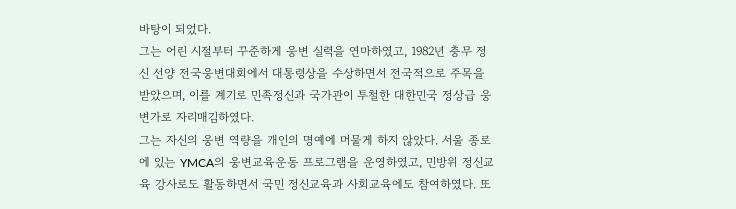바탕이 되었다.
그는 어린 시절부터 꾸준하게 웅변 실력을 연마하였고, 1982년 충무 정신 선양 전국웅변대회에서 대통령상을 수상하면서 전국적으로 주목을 받았으며, 이를 계기로 민족정신과 국가관이 투철한 대한민국 정상급 웅변가로 자리매김하였다.
그는 자신의 웅변 역량을 개인의 명예에 머물게 하지 않았다. 서울 종로에 있는 YMCA의 웅변교육운동 프로그램을 운영하였고, 민방위 정신교육 강사로도 활동하면서 국민 정신교육과 사회교육에도 참여하였다. 또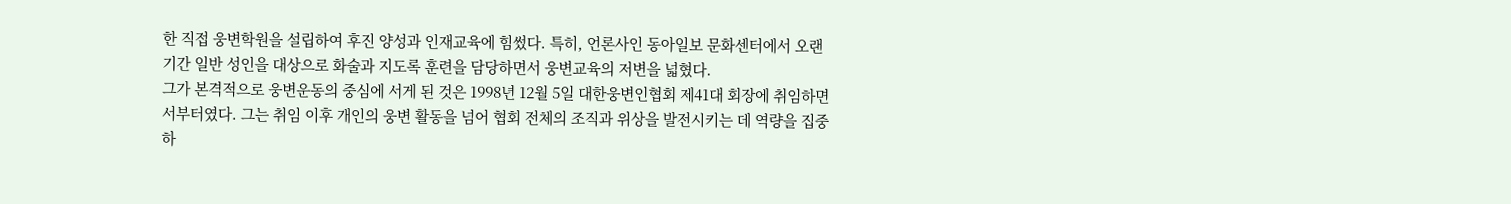한 직접 웅변학원을 설립하여 후진 양성과 인재교육에 힘썼다. 특히, 언론사인 동아일보 문화센터에서 오랜 기간 일반 성인을 대상으로 화술과 지도록 훈련을 담당하면서 웅변교육의 저변을 넓혔다.
그가 본격적으로 웅변운동의 중심에 서게 된 것은 1998년 12월 5일 대한웅변인협회 제41대 회장에 취임하면서부터였다. 그는 취임 이후 개인의 웅변 활동을 넘어 협회 전체의 조직과 위상을 발전시키는 데 역량을 집중하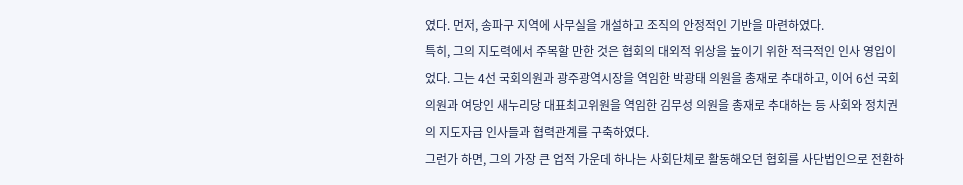였다. 먼저, 송파구 지역에 사무실을 개설하고 조직의 안정적인 기반을 마련하였다.
특히, 그의 지도력에서 주목할 만한 것은 협회의 대외적 위상을 높이기 위한 적극적인 인사 영입이었다. 그는 4선 국회의원과 광주광역시장을 역임한 박광태 의원을 총재로 추대하고, 이어 6선 국회의원과 여당인 새누리당 대표최고위원을 역임한 김무성 의원을 총재로 추대하는 등 사회와 정치권의 지도자급 인사들과 협력관계를 구축하였다.
그런가 하면, 그의 가장 큰 업적 가운데 하나는 사회단체로 활동해오던 협회를 사단법인으로 전환하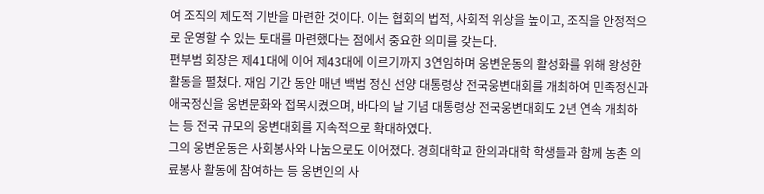여 조직의 제도적 기반을 마련한 것이다. 이는 협회의 법적, 사회적 위상을 높이고, 조직을 안정적으로 운영할 수 있는 토대를 마련했다는 점에서 중요한 의미를 갖는다.
편부범 회장은 제41대에 이어 제43대에 이르기까지 3연임하며 웅변운동의 활성화를 위해 왕성한 활동을 펼쳤다. 재임 기간 동안 매년 백범 정신 선양 대통령상 전국웅변대회를 개최하여 민족정신과 애국정신을 웅변문화와 접목시켰으며, 바다의 날 기념 대통령상 전국웅변대회도 2년 연속 개최하는 등 전국 규모의 웅변대회를 지속적으로 확대하였다.
그의 웅변운동은 사회봉사와 나눔으로도 이어졌다. 경희대학교 한의과대학 학생들과 함께 농촌 의료봉사 활동에 참여하는 등 웅변인의 사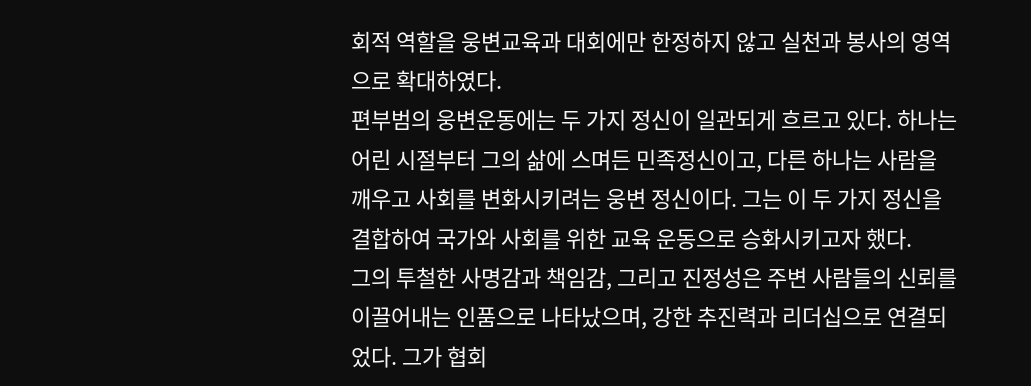회적 역할을 웅변교육과 대회에만 한정하지 않고 실천과 봉사의 영역으로 확대하였다.
편부범의 웅변운동에는 두 가지 정신이 일관되게 흐르고 있다. 하나는 어린 시절부터 그의 삶에 스며든 민족정신이고, 다른 하나는 사람을 깨우고 사회를 변화시키려는 웅변 정신이다. 그는 이 두 가지 정신을 결합하여 국가와 사회를 위한 교육 운동으로 승화시키고자 했다.
그의 투철한 사명감과 책임감, 그리고 진정성은 주변 사람들의 신뢰를 이끌어내는 인품으로 나타났으며, 강한 추진력과 리더십으로 연결되었다. 그가 협회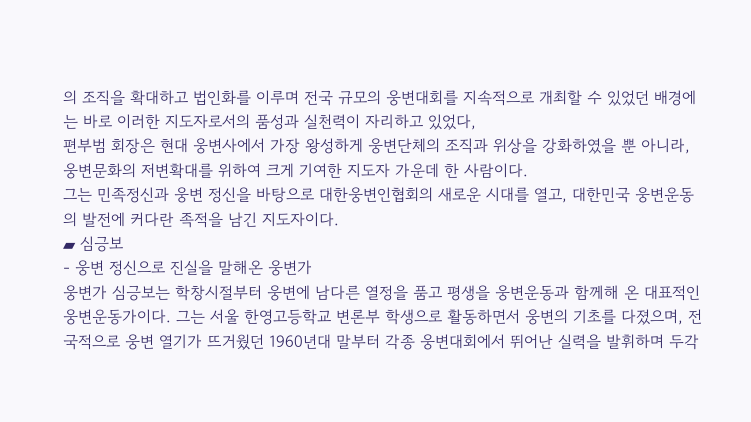의 조직을 확대하고 법인화를 이루며 전국 규모의 웅변대회를 지속적으로 개최할 수 있었던 배경에는 바로 이러한 지도자로서의 품성과 실천력이 자리하고 있었다,
편부범 회장은 현대 웅변사에서 가장 왕성하게 웅변단체의 조직과 위상을 강화하였을 뿐 아니라, 웅변문화의 저변확대를 위하여 크게 기여한 지도자 가운데 한 사람이다.
그는 민족정신과 웅변 정신을 바탕으로 대한웅변인협회의 새로운 시대를 열고, 대한민국 웅변운동의 발전에 커다란 족적을 남긴 지도자이다.
▰ 심긍보
- 웅변 정신으로 진실을 말해온 웅변가
웅변가 심긍보는 학창시절부터 웅변에 남다른 열정을 품고 평생을 웅변운동과 함께해 온 대표적인 웅변운동가이다. 그는 서울 한영고등학교 변론부 학생으로 활동하면서 웅변의 기초를 다졌으며, 전국적으로 웅변 열기가 뜨거웠던 1960년대 말부터 각종 웅변대회에서 뛰어난 실력을 발휘하며 두각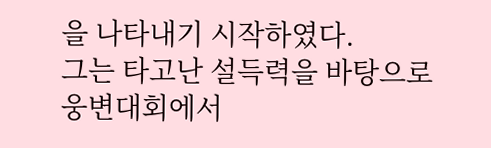을 나타내기 시작하였다.
그는 타고난 설득력을 바탕으로 웅변대회에서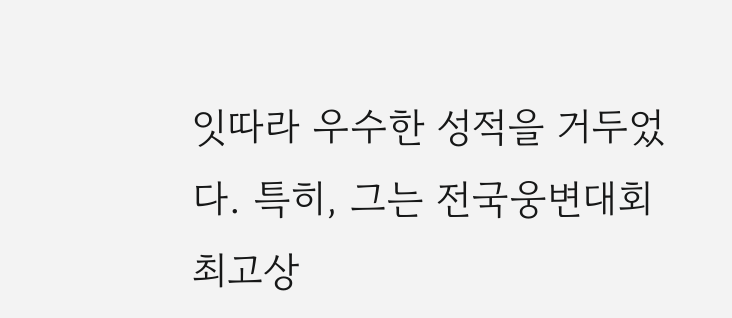잇따라 우수한 성적을 거두었다. 특히, 그는 전국웅변대회 최고상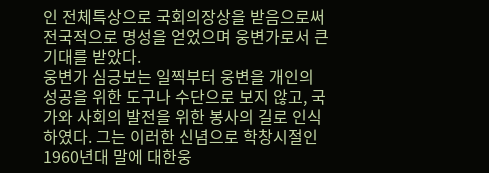인 전체특상으로 국회의장상을 받음으로써 전국적으로 명성을 얻었으며 웅변가로서 큰 기대를 받았다.
웅변가 심긍보는 일찍부터 웅변을 개인의 성공을 위한 도구나 수단으로 보지 않고, 국가와 사회의 발전을 위한 봉사의 길로 인식하였다. 그는 이러한 신념으로 학창시절인 1960년대 말에 대한웅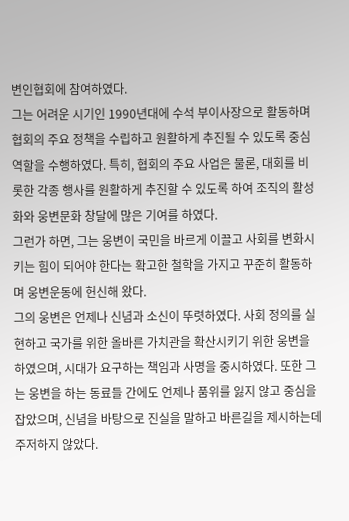변인협회에 참여하였다.
그는 어려운 시기인 1990년대에 수석 부이사장으로 활동하며 협회의 주요 정책을 수립하고 원활하게 추진될 수 있도록 중심 역할을 수행하였다. 특히, 협회의 주요 사업은 물론, 대회를 비롯한 각종 행사를 원활하게 추진할 수 있도록 하여 조직의 활성화와 웅변문화 창달에 많은 기여를 하였다.
그런가 하면, 그는 웅변이 국민을 바르게 이끌고 사회를 변화시키는 힘이 되어야 한다는 확고한 철학을 가지고 꾸준히 활동하며 웅변운동에 헌신해 왔다.
그의 웅변은 언제나 신념과 소신이 뚜렷하였다. 사회 정의를 실현하고 국가를 위한 올바른 가치관을 확산시키기 위한 웅변을 하였으며, 시대가 요구하는 책임과 사명을 중시하였다. 또한 그는 웅변을 하는 동료들 간에도 언제나 품위를 잃지 않고 중심을 잡았으며, 신념을 바탕으로 진실을 말하고 바른길을 제시하는데 주저하지 않았다.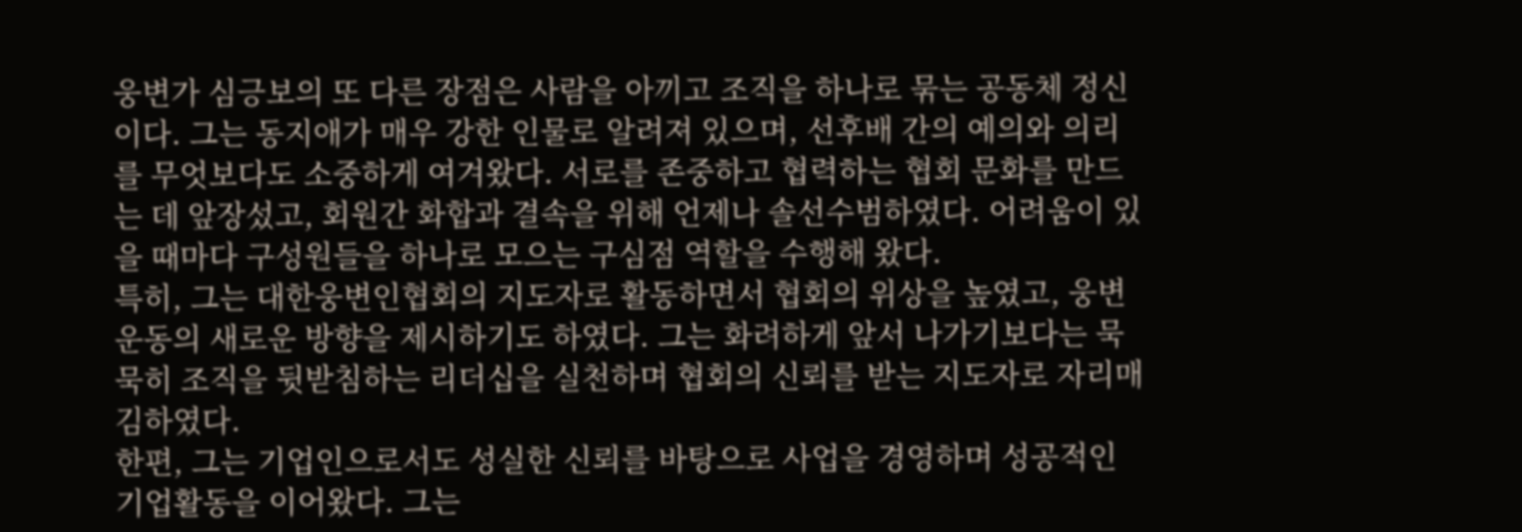웅변가 심긍보의 또 다른 장점은 사람을 아끼고 조직을 하나로 묶는 공동체 정신이다. 그는 동지애가 매우 강한 인물로 알려져 있으며, 선후배 간의 예의와 의리를 무엇보다도 소중하게 여겨왔다. 서로를 존중하고 협력하는 협회 문화를 만드는 데 앞장섰고, 회원간 화합과 결속을 위해 언제나 솔선수범하였다. 어려움이 있을 때마다 구성원들을 하나로 모으는 구심점 역할을 수행해 왔다.
특히, 그는 대한웅변인협회의 지도자로 활동하면서 협회의 위상을 높였고, 웅변운동의 새로운 방향을 제시하기도 하였다. 그는 화려하게 앞서 나가기보다는 묵묵히 조직을 뒷받침하는 리더십을 실천하며 협회의 신뢰를 받는 지도자로 자리매김하였다.
한편, 그는 기업인으로서도 성실한 신뢰를 바탕으로 사업을 경영하며 성공적인 기업활동을 이어왔다. 그는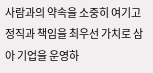사람과의 약속을 소중히 여기고 정직과 책임을 최우선 가치로 삼아 기업을 운영하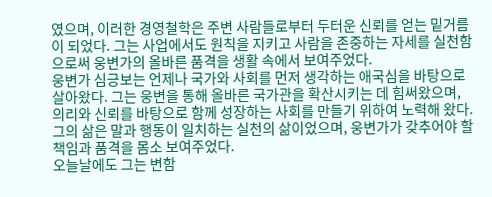였으며, 이러한 경영철학은 주변 사람들로부터 두터운 신뢰를 얻는 밑거름이 되었다. 그는 사업에서도 원칙을 지키고 사람을 존중하는 자세를 실천함으로써 웅변가의 올바른 품격을 생활 속에서 보여주었다.
웅변가 심긍보는 언제나 국가와 사회를 먼저 생각하는 애국심을 바탕으로 살아왔다. 그는 웅변을 통해 올바른 국가관을 확산시키는 데 힘써왔으며, 의리와 신뢰를 바탕으로 함께 성장하는 사회를 만들기 위하여 노력해 왔다. 그의 삶은 말과 행동이 일치하는 실천의 삶이었으며, 웅변가가 갖추어야 할 책임과 품격을 몸소 보여주었다.
오늘날에도 그는 변함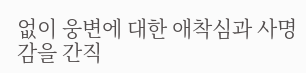없이 웅변에 대한 애착심과 사명감을 간직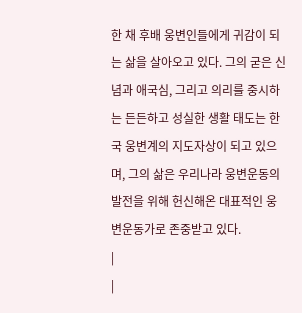한 채 후배 웅변인들에게 귀감이 되는 삶을 살아오고 있다. 그의 굳은 신념과 애국심, 그리고 의리를 중시하는 든든하고 성실한 생활 태도는 한국 웅변계의 지도자상이 되고 있으며, 그의 삶은 우리나라 웅변운동의 발전을 위해 헌신해온 대표적인 웅변운동가로 존중받고 있다.
|
|